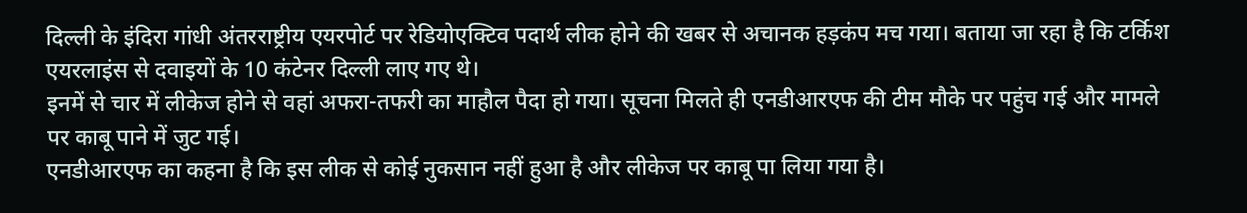दिल्ली के इंदिरा गांधी अंतरराष्ट्रीय एयरपोर्ट पर रेडियोएक्टिव पदार्थ लीक होने की खबर से अचानक हड़कंप मच गया। बताया जा रहा है कि टर्किश एयरलाइंस से दवाइयों के 10 कंटेनर दिल्ली लाए गए थे।
इनमें से चार में लीकेज होने से वहां अफरा-तफरी का माहौल पैदा हो गया। सूचना मिलते ही एनडीआरएफ की टीम मौके पर पहुंच गई और मामले पर काबू पाने में जुट गई।
एनडीआरएफ का कहना है कि इस लीक से कोई नुकसान नहीं हुआ है और लीकेज पर काबू पा लिया गया है।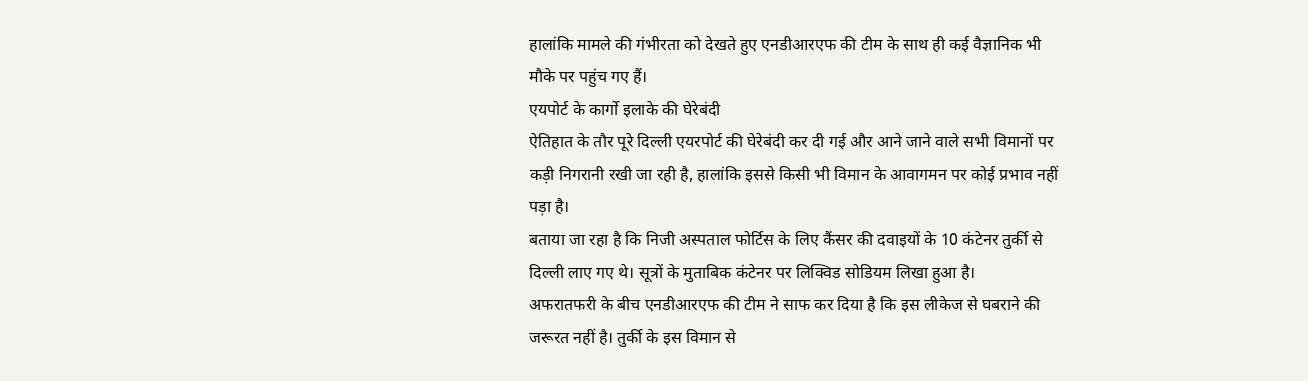हालांकि मामले की गंभीरता को देखते हुए एनडीआरएफ की टीम के साथ ही कई वैज्ञानिक भी मौके पर पहुंच गए हैं।
एयपोर्ट के कार्गो इलाके की घेरेबंदी
ऐतिहात के तौर पूरे दिल्ली एयरपोर्ट की घेरेबंदी कर दी गई और आने जाने वाले सभी विमानों पर कड़ी निगरानी रखी जा रही है, हालांकि इससे किसी भी विमान के आवागमन पर कोई प्रभाव नहीं पड़ा है।
बताया जा रहा है कि निजी अस्पताल फोर्टिस के लिए कैंसर की दवाइयों के 10 कंटेनर तुर्की से दिल्ली लाए गए थे। सूत्रों के मुताबिक कंटेनर पर लिक्विड सोडियम लिखा हुआ है।
अफरातफरी के बीच एनडीआरएफ की टीम ने साफ कर दिया है कि इस लीकेज से घबराने की जरूरत नहीं है। तुर्की के इस विमान से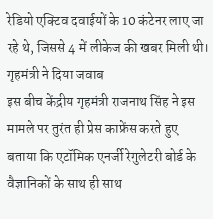रेडियो एक्टिव दवाईयों के 10 कंटेनर लाए जा रहे थे, जिससे 4 में लीकेज की खबर मिली थी।
गृहमंत्री ने दिया जवाब
इस बीच केंद्रीय गृहमंत्री राजनाथ सिंह ने इस मामले पर तुरंत ही प्रेस काफ्रेंस करते हुए बताया कि एटॉमिक एनर्जी रेगुलेटरी बोर्ड के वैज्ञानिकों के साथ ही साथ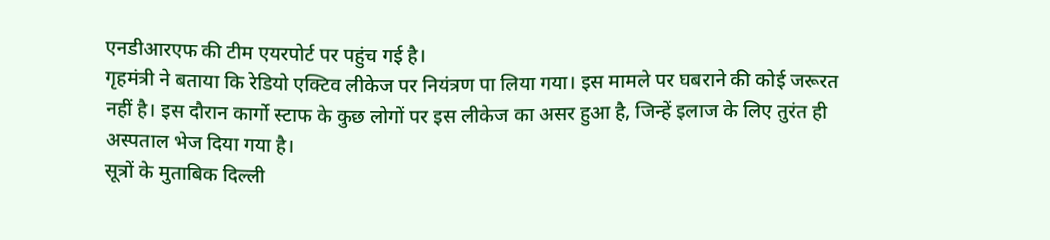एनडीआरएफ की टीम एयरपोर्ट पर पहुंच गई है।
गृहमंत्री ने बताया कि रेडियो एक्टिव लीकेज पर नियंत्रण पा लिया गया। इस मामले पर घबराने की कोई जरूरत नहीं है। इस दौरान कार्गो स्टाफ के कुछ लोगों पर इस लीकेज का असर हुआ है, जिन्हें इलाज के लिए तुरंत ही अस्पताल भेज दिया गया है।
सूत्रों के मुताबिक दिल्ली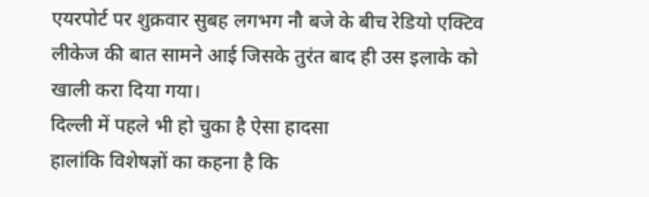एयरपोर्ट पर शुक्रवार सुबह लगभग नौ बजे के बीच रेडियो एक्टिव लीकेज की बात सामने आई जिसके तुरंत बाद ही उस इलाके को खाली करा दिया गया।
दिल्ली में पहले भी हो चुका है ऐसा हादसा
हालांकि विशेषज्ञों का कहना है कि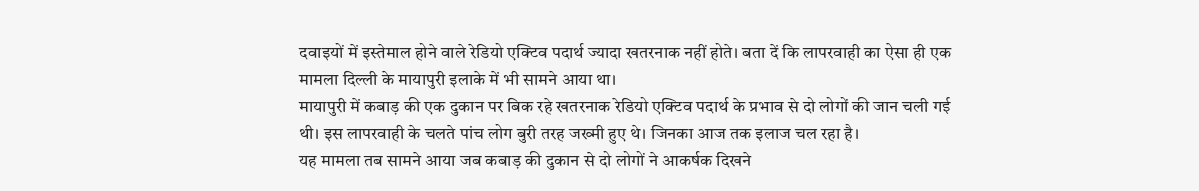दवाइयों में इस्तेमाल होने वाले रेडियो एक्टिव पदार्थ ज्यादा खतरनाक नहीं होते। बता दें कि लापरवाही का ऐसा ही एक मामला दिल्ली के मायापुरी इलाके में भी सामने आया था।
मायापुरी में कबाड़ की एक दुकान पर बिक रहे खतरनाक रेडियो एक्टिव पदार्थ के प्रभाव से दो लोगों की जान चली गई थी। इस लापरवाही के चलते पांच लोग बुरी तरह जख्मी हुए थे। जिनका आज तक इलाज चल रहा है।
यह मामला तब सामने आया जब कबाड़ की दुकान से दो लोगों ने आकर्षक दिखने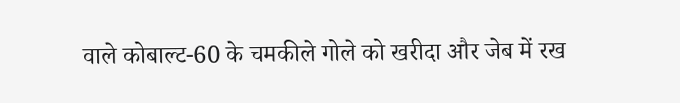वाले कोबाल्ट-60 के चमकीले गोले को खरीदा और जेब में रख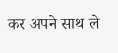कर अपने साथ ले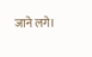जाने लगे।